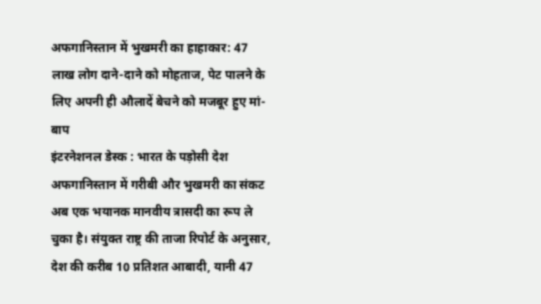अफगानिस्तान में भुखमरी का हाहाकार: 47 लाख लोग दाने-दाने को मोहताज, पेट पालने के लिए अपनी ही औलादें बेचने को मजबूर हुए मां-बाप
इंटरनेशनल डेस्क : भारत के पड़ोसी देश अफगानिस्तान में गरीबी और भुखमरी का संकट अब एक भयानक मानवीय त्रासदी का रूप ले चुका है। संयुक्त राष्ट्र की ताजा रिपोर्ट के अनुसार, देश की करीब 10 प्रतिशत आबादी, यानी 47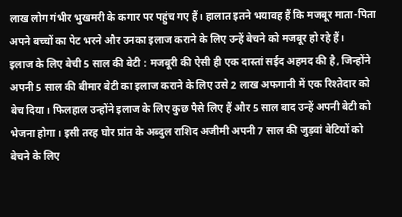लाख लोग गंभीर भुखमरी के कगार पर पहुंच गए हैं। हालात इतने भयावह हैं कि मजबूर माता-पिता अपने बच्चों का पेट भरने और उनका इलाज कराने के लिए उन्हें बेचने को मजबूर हो रहे हैं।
इलाज के लिए बेची 5 साल की बेटी : मजबूरी की ऐसी ही एक दास्तां सईद अहमद की है, जिन्होंने अपनी 5 साल की बीमार बेटी का इलाज कराने के लिए उसे 2 लाख अफगानी में एक रिश्तेदार को बेच दिया। फिलहाल उन्होंने इलाज के लिए कुछ पैसे लिए हैं और 5 साल बाद उन्हें अपनी बेटी को भेजना होगा। इसी तरह घोर प्रांत के अब्दुल राशिद अजीमी अपनी 7 साल की जुड़वां बेटियों को बेचने के लिए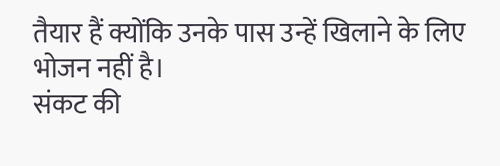तैयार हैं क्योंकि उनके पास उन्हें खिलाने के लिए भोजन नहीं है।
संकट की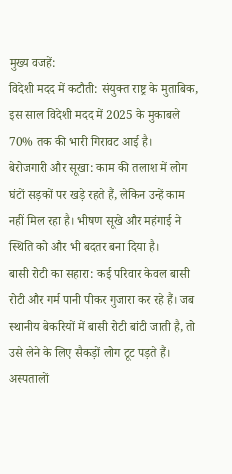मुख्य वजहें:
विदेशी मदद में कटौती: संयुक्त राष्ट्र के मुताबिक, इस साल विदेशी मदद में 2025 के मुकाबले 70% तक की भारी गिरावट आई है।
बेरोजगारी और सूखा: काम की तलाश में लोग घंटों सड़कों पर खड़े रहते हैं, लेकिन उन्हें काम नहीं मिल रहा है। भीषण सूखे और महंगाई ने स्थिति को और भी बदतर बना दिया है।
बासी रोटी का सहारा: कई परिवार केवल बासी रोटी और गर्म पानी पीकर गुजारा कर रहे हैं। जब स्थानीय बेकरियों में बासी रोटी बांटी जाती है, तो उसे लेने के लिए सैकड़ों लोग टूट पड़ते हैं।
अस्पतालों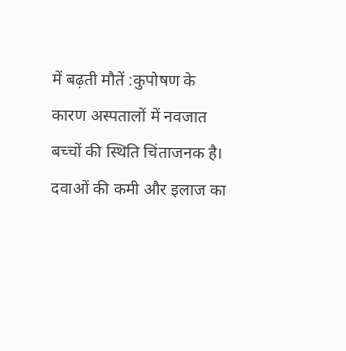में बढ़ती मौतें :कुपोषण के कारण अस्पतालों में नवजात बच्चों की स्थिति चिंताजनक है। दवाओं की कमी और इलाज का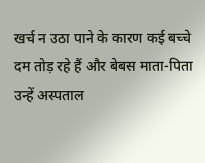खर्च न उठा पाने के कारण कई बच्चे दम तोड़ रहे हैं और बेबस माता-पिता उन्हें अस्पताल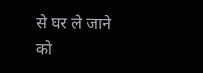से घर ले जाने को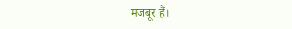मजबूर हैं।